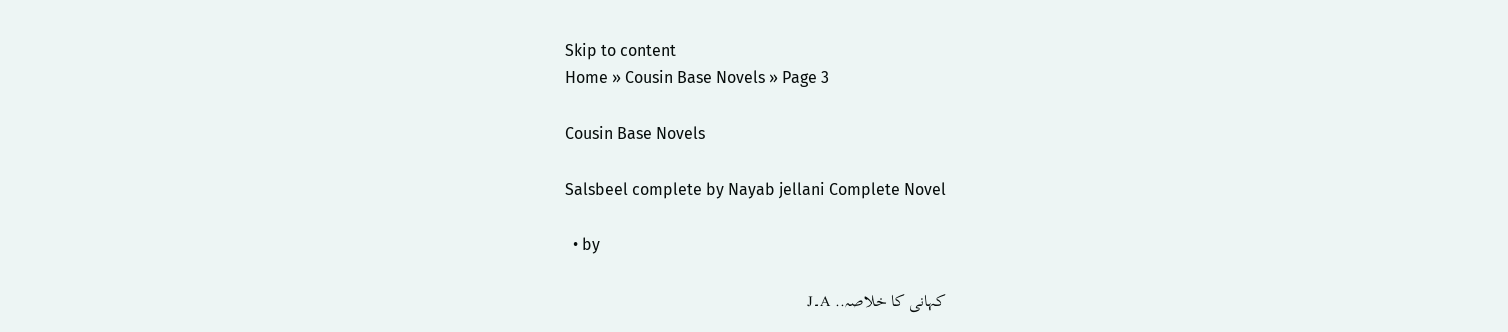Skip to content
Home » Cousin Base Novels » Page 3

Cousin Base Novels

Salsbeel complete by Nayab jellani Complete Novel

  • by

کہانی کا خلاصہ.. A۔J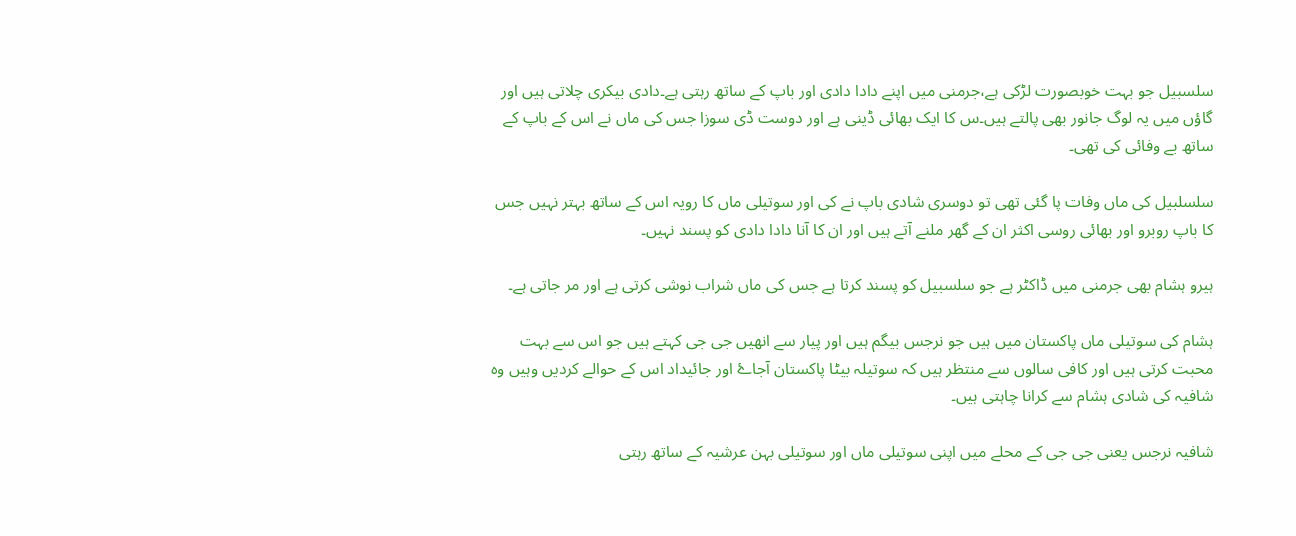سلسبیل جو بہت خوبصورت لڑکی ہے،جرمنی میں اپنے دادا دادی اور باپ کے ساتھ رہتی ہے۔دادی بیكری چلاتی ہیں اور گاؤں میں یہ لوگ جانور بھی پالتے ہیں۔س کا ایک بھائی ڈینی ہے اور دوست ڈی سوزا جس کی ماں نے اس کے باپ کے ساتھ بے وفائی کی تھی۔

سلسلبیل کی ماں وفات پا گئی تھی تو دوسری شادی باپ نے کی اور سوتیلی ماں کا رویہ اس کے ساتھ بہتر نہیں جس کا باپ روبرو اور بھائی روسی اکثر ان کے گھر ملنے آتے ہیں اور ان کا آنا دادا دادی کو پسند نہیں۔

ہیرو ہشام بھی جرمنی میں ڈاکٹر ہے جو سلسبیل کو پسند کرتا ہے جس کی ماں شراب نوشی کرتی ہے اور مر جاتی ہے۔

ہشام کی سوتیلی ماں پاکستان میں ہیں جو نرجس بیگم ہیں اور پیار سے انھیں جی جی کہتے ہیں جو اس سے بہت محبت کرتی ہیں اور کافی سالوں سے منتظر ہیں کہ سوتیلہ بیٹا پاکستان آجاۓ اور جائیداد اس کے حوالے کردیں وہیں وہ شافیہ کی شادی ہشام سے کرانا چاہتی ہیں۔

شافیہ نرجس یعنی جی جی کے محلے میں اپنی سوتیلی ماں اور سوتیلی بہن عرشیہ کے ساتھ رہتی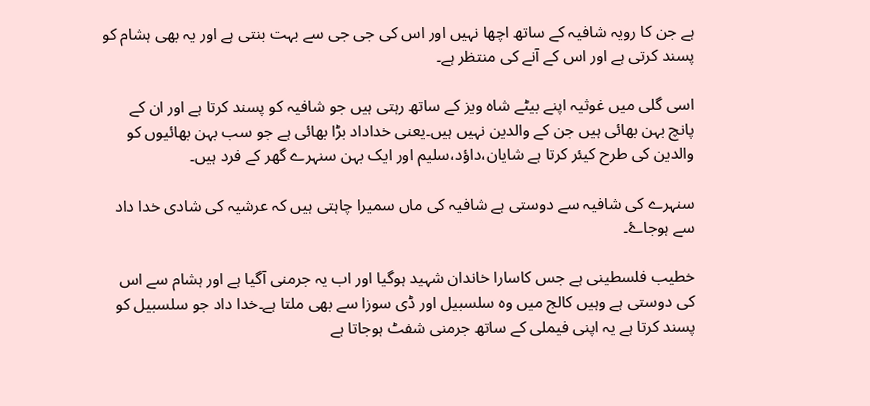ہے جن کا رویہ شافیہ کے ساتھ اچھا نہیں اور اس کی جی جی سے بہت بنتی ہے اور یہ بھی ہشام کو پسند کرتی ہے اور اس کے آنے کی منتظر ہے۔

اسی گلی میں غوثیہ اپنے بیٹے شاہ ویز کے ساتھ رہتی ہیں جو شافیہ کو پسند کرتا ہے اور ان کے پانچ بہن بھائی ہیں جن کے والدین نہیں ہیں۔یعنی خداداد بڑا بھائی ہے جو سب بہن بھائیوں کو والدین کی طرح کیئر کرتا ہے شایان،داؤد،سلیم اور ایک بہن سنہرے گھر کے فرد ہیں۔

سنہرے کی شافیہ سے دوستی ہے شافیہ کی ماں سمیرا چاہتی ہیں کہ عرشیہ کی شادی خدا داد سے ہوجاۓ۔

خطیب فلسطینی ہے جس کاسارا خاندان شہید ہوگیا اور اب یہ جرمنی آگیا ہے اور ہشام سے اس کی دوستی ہے وہیں کالج میں وہ سلسبیل اور ڈی سوزا سے بھی ملتا ہے۔خدا داد جو سلسبیل کو پسند کرتا ہے یہ اپنی فیملی کے ساتھ جرمنی شفٹ ہوجاتا ہے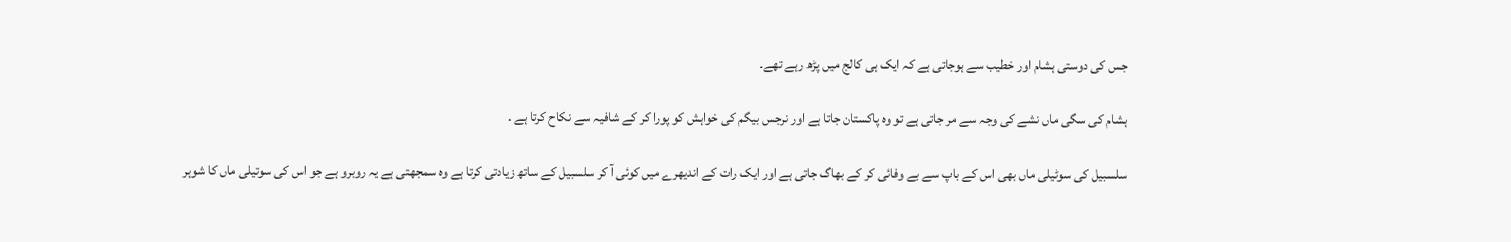جس کی دوستی ہشام اور خطیب سے ہوجاتی ہے کہ ایک ہی کالج میں پڑھ رہے تھے۔

ہشام کی سگی ماں نشے کی وجہ سے مر جاتی ہے تو وہ پاکستان جاتا ہے اور نرجس بیگم کی خواہش کو پورا کر کے شافیہ سے نکاح کرتا ہے .

سلسبیل کی سوٹیلی ماں بھی اس کے باپ سے بے وفائی کر کے بھاگ جاتی ہے اور ایک رات کے اندیهرے میں کوئی آ کر سلسبیل کے ساتھ زیادتی کرتا ہے وہ سمجھتی ہے یہ روبرو ہے جو اس کی سوتیلی ماں کا شوہر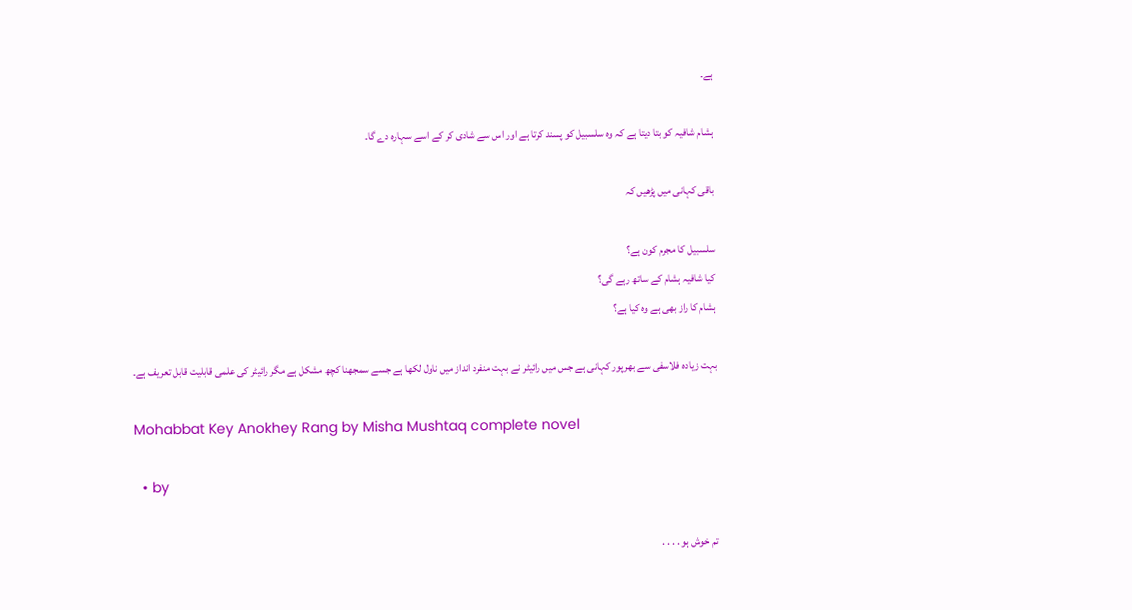ہے۔

ہشام شافیہ کو بتا دیتا ہے کہ وہ سلسبیل کو پسند کرتا ہے اور اس سے شادی کر کے اسے سہارہ دے گا۔

باقی کہانی میں پڑھیں کہ

سلسبیل کا مجرم کون ہے؟
کیا شافیہ ہشام کے ساتھ رہے گی؟
ہشام کا راز بھی ہے وہ کیا ہے؟

بہت زیادہ فلاسفی سے بھرپور کہانی ہے جس میں رائیٹر نے بہت منفرد انداز میں ناول لکھا ہے جسے سمجھنا کچھ مشکل ہے مگر رائیٹر کی علمی قابلیت قابل تعریف ہے۔

Mohabbat Key Anokhey Rang by Misha Mushtaq complete novel

  • by

تم خوش ہو . . . .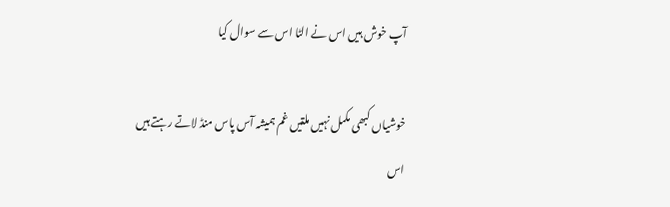آپ خوش ہیں اس نے الٹا اس سے سوال کیا

خوشیاں کبھی مکمل نہیں ملتیں غم ہمیشہ آس پاس منڈ لاتے رہتے ہیں اس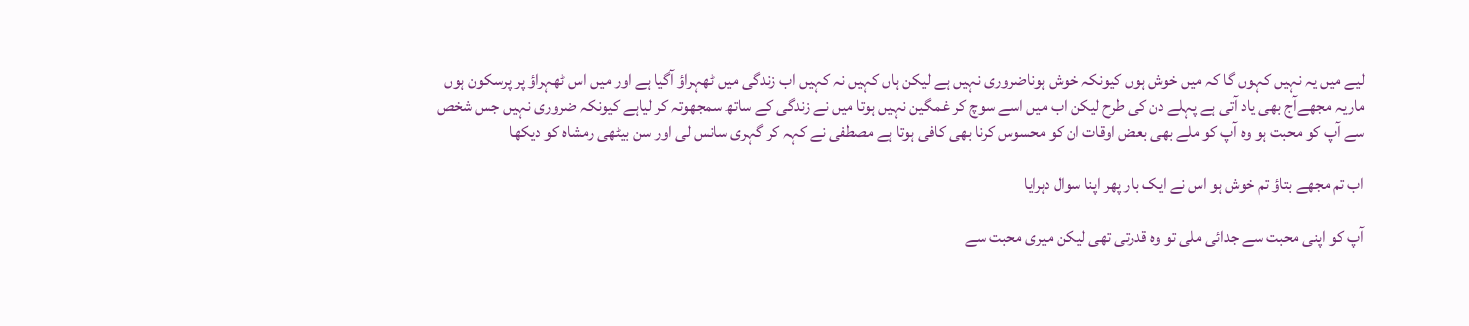لیے میں یہ نہیں کہوں گا کہ میں خوش ہوں کیونکہ خوش ہوناضروری نہیں ہے لیکن ہاں کہیں نہ کہیں اب زندگی میں ٹھہراؤ آگیا ہے اور میں اس ٹھہراؤ پر پرسکون ہوں ماریہ مجھےآج بھی یاد آتی ہے پہلے دن کی طرح لیکن اب میں اسے سوچ کر غمگین نہیں ہوتا میں نے زندگی کے ساتھ سمجھوتہ کر لیاہے کیونکہ ضروری نہیں جس شخص سے آپ کو محبت ہو وه آپ کو ملے بھی بعض اوقات ان کو محسوس کرنا بھی کافی ہوتا ہے مصطفی نے کہہ کر گہری سانس لی اور سن بیٹھی رمشاہ کو دیکھا

اب تم مجھے بتاؤ تم خوش ہو اس نے ایک بار پھر اپنا سوال دہرایا

آپ کو اپنی محبت سے جدائی ملی تو وہ قدرتی تھی لیکن میری محبت سے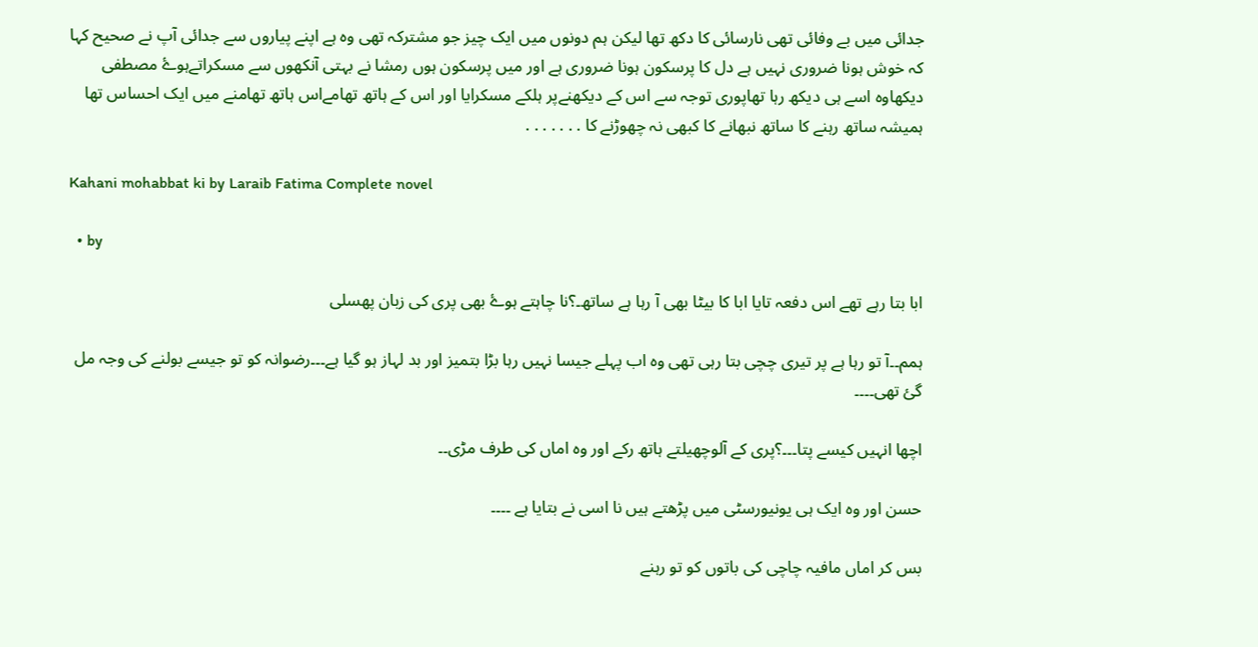جدائی میں بے وفائی تھی نارسائی کا دکھ تھا لیکن ہم دونوں میں ایک چیز جو مشترکہ تھی وہ ہے اپنے پیاروں سے جدائی آپ نے صحیح کہا کہ خوش ہونا ضروری نہیں ہے دل کا پرسکون ہونا ضروری ہے اور میں پرسکون ہوں رمشا نے بہتی آنکھوں سے مسکراتےہوۓ مصطفی دیکھاوه اسے ہی دیکھ رہا تھاپوری توجہ سے اس کے دیکھنےپر ہلکے مسکرایا اور اس کے ہاتھ تھامےاس ہاتھ تھامنے میں ایک احساس تھا ہمیشہ ساتھ رہنے کا ساتھ نبهانے کا کبھی نہ چھوڑنے کا . . . . . . .

Kahani mohabbat ki by Laraib Fatima Complete novel

  • by

ابا بتا رہے تھے اس دفعہ تایا ابا کا بیٹا بھی آ رہا ہے ساتھ۔؟نا چاہتے ہوۓ بھی پری کی زبان پھسلی

ہمم۔۔آ تو رہا ہے پر تیری چچی بتا رہی تھی وہ اب پہلے جیسا نہیں رہا بڑا بتمیز اور بد لہاز ہو گیا ہے۔۔۔رضوانہ کو تو جیسے بولنے کی وجہ مل گئ تھی۔۔۔۔

اچھا انہیں کیسے پتا۔۔۔؟پری کے آلوچھیلتے ہاتھ رکے اور وہ اماں کی طرف مڑی۔۔

حسن اور وہ ایک ہی یونیورسٹی میں پڑھتے ہیں نا اسی نے بتایا ہے ۔۔۔۔

بس کر اماں مافیہ چاچی کی باتوں کو تو رہنے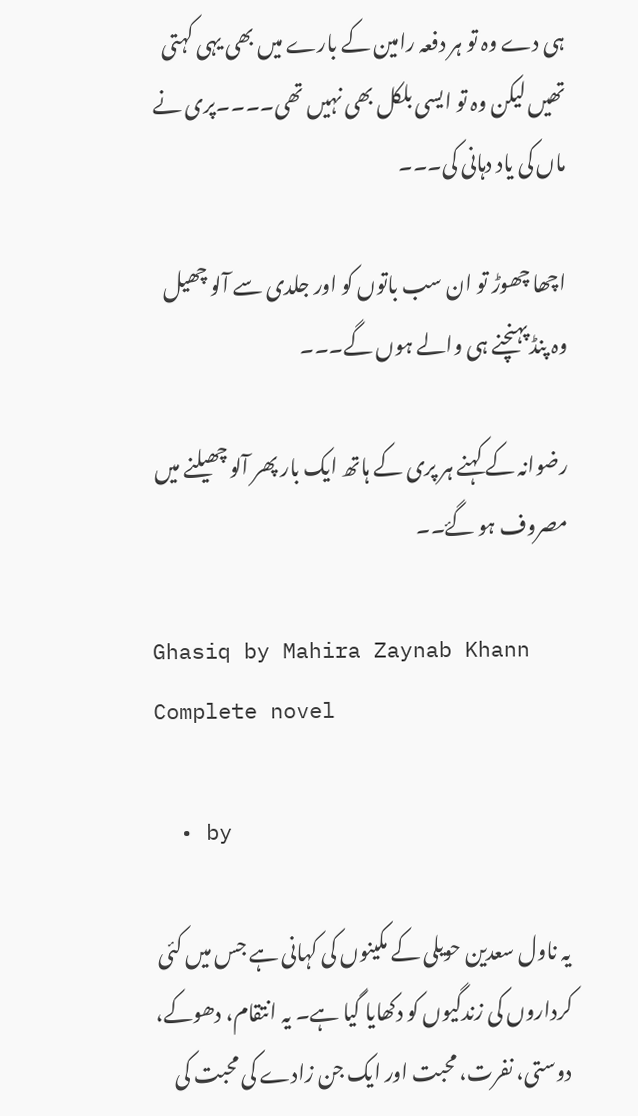ہی دے وہ تو ہر دفعہ رامین کے بارے میں بھی یہی کہتی تھیں لیکن وہ تو ایسی بلکل بھی نہیں تھی۔۔۔۔پری نے ماں کی یاد دہانی کی۔۔۔

اچھا چھوڑ تو ان سب باتوں کو اور جلدی سے آلو چھیل وہ پنڈ پہنچنے ہی والے ہوں گے۔۔۔

رضوانہ کے کہنے ہر پری کے ہاتھ ایک بار پھر آلو چھیلنے میں مصروف ہو گۓ۔۔

Ghasiq by Mahira Zaynab Khann Complete novel

  • by

یہ ناول سعدین حویلی کے مکینوں کی کہانی ہے جس میں کئی کرداروں کی زندگیوں کو دکھایا گیا ہے۔ یہ انتقام، دھوکے، دوستی، نفرت، محبت اور ایک جن زادے کی محبت کی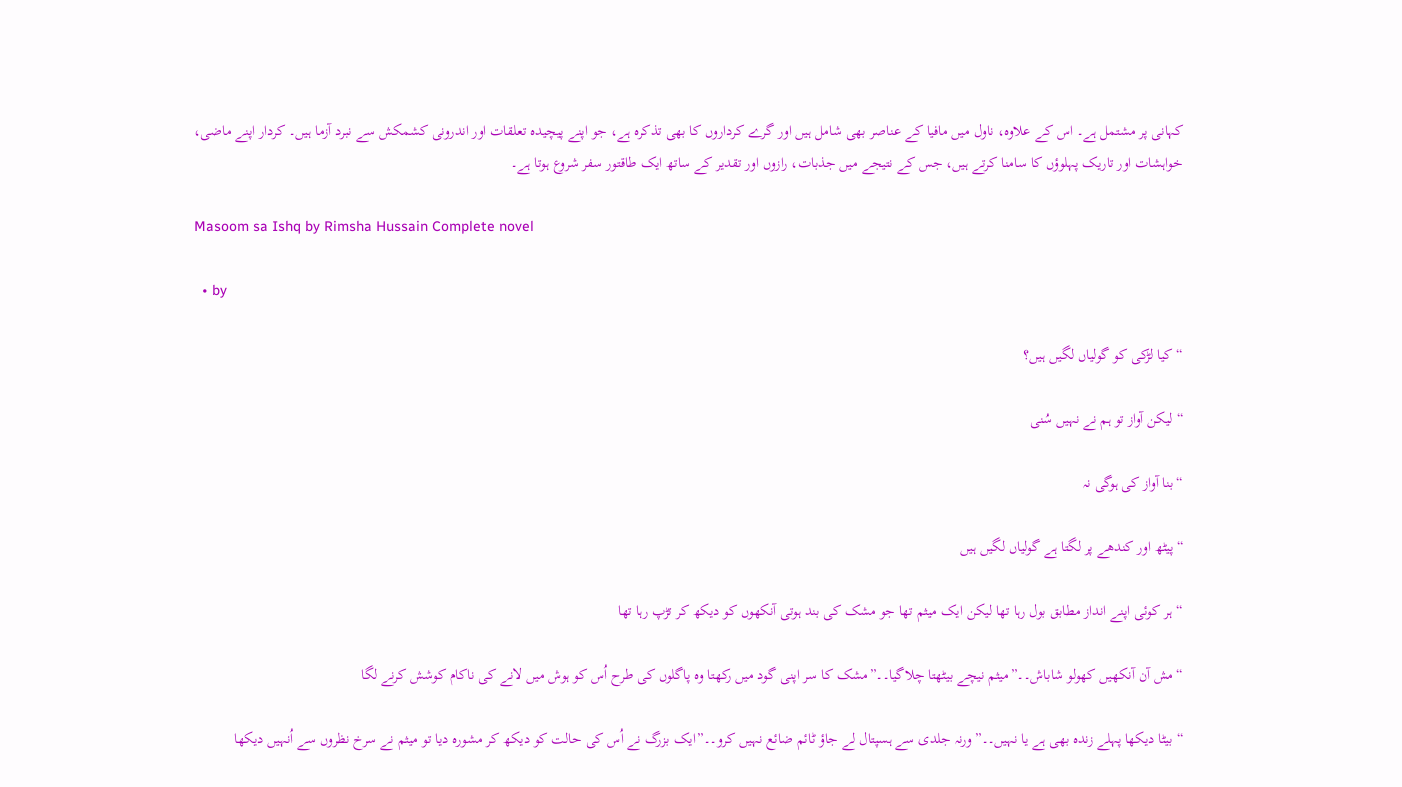کہانی پر مشتمل ہے۔ اس کے علاوہ، ناول میں مافیا کے عناصر بھی شامل ہیں اور گرے کرداروں کا بھی تذکرہ ہے، جو اپنے پیچیدہ تعلقات اور اندرونی کشمکش سے نبرد آزما ہیں۔ کردار اپنے ماضی، خواہشات اور تاریک پہلوؤں کا سامنا کرتے ہیں، جس کے نتیجے میں جذبات، رازوں اور تقدیر کے ساتھ ایک طاقتور سفر شروع ہوتا ہے۔

Masoom sa Ishq by Rimsha Hussain Complete novel

  • by

“کیا لڑکی کو گولیاں لگیں ہیں؟

“لیکن آواز تو ہم نے نہیں سُنی

“بنا آواز کی ہوگی نہ

“پیٹھ اور کندھے پر لگتا ہے گولیاں لگیں ہیں

“ہر کوئی اپنے انداز مطابق بول رہا تھا لیکن ایک میثم تھا جو مشک کی بند ہوتی آنکھوں کو دیکھ کر تڑپ رہا تھا

“مش آن آنکھیں کھولو شاباش۔۔”میثم نیچے بیٹھتا چلاگیا۔۔”مشک کا سر اپنی گود میں رکھتا وہ پاگلوں کی طرح اُس کو ہوش میں لانے کی ناکام کوشش کرنے لگا

“بیٹا دیکھا پہلے زندہ بھی ہے یا نہیں۔۔”ورنہ جلدی سے ہسپتال لے جاؤ ٹائم ضائع نہیں کرو۔۔”ایک بزرگ نے اُس کی حالت کو دیکھ کر مشورہ دیا تو میثم نے سرخ نظروں سے اُنہیں دیکھا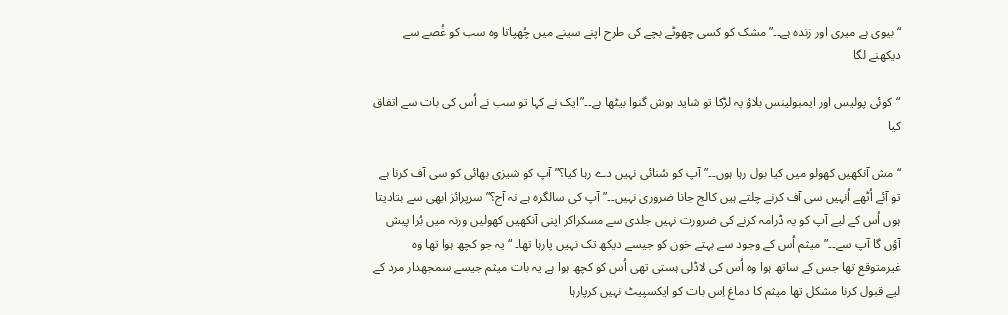“بیوی ہے میری اور زندہ ہے۔۔”مشک کو کسی چھوٹے بچے کی طرح اپنے سینے میں چُھپاتا وہ سب کو غُصے سے دیکھنے لگا

“کوئی پولیس اور ایمبولینس بلاؤ یہ لڑکا تو شاید ہوش گنوا بیٹھا ہے۔۔”ایک نے کہا تو سب نے اُس کی بات سے اتفاق کیا

“مش آنکھیں کھولو میں کیا بول رہا ہوں۔۔”آپ کو سُنائی نہیں دے رہا کیا؟”آپ کو شیزی بھائی کو سی آف کرنا ہے تو آئے اُٹھے اُنہیں سی آف کرنے چلتے ہیں کالج جانا ضروری نہیں۔۔”آپ کی سالگرہ ہے نہ آج؟”سرپرائز ابھی سے بتادیتا ہوں اُس کے لیے آپ کو یہ ڈرامہ کرنے کی ضرورت نہیں جلدی سے مسکراکر اپنی آنکھیں کھولیں ورنہ میں بُرا پیش آؤں گا آپ سے۔۔”میثم اُس کے وجود سے بہتے خون کو جیسے دیکھ تک نہیں پارہا تھا۔ “یہ جو کچھ ہوا تھا وہ غیرمتوقع تھا جس کے ساتھ ہوا وہ اُس کی لاڈلی ہستی تھی اُس کو کچھ ہوا ہے یہ بات میثم جیسے سمجھدار مرد کے لیے قبول کرنا مشکل تھا میثم کا دماغ اِس بات کو ایکسپیٹ نہیں کرپارہا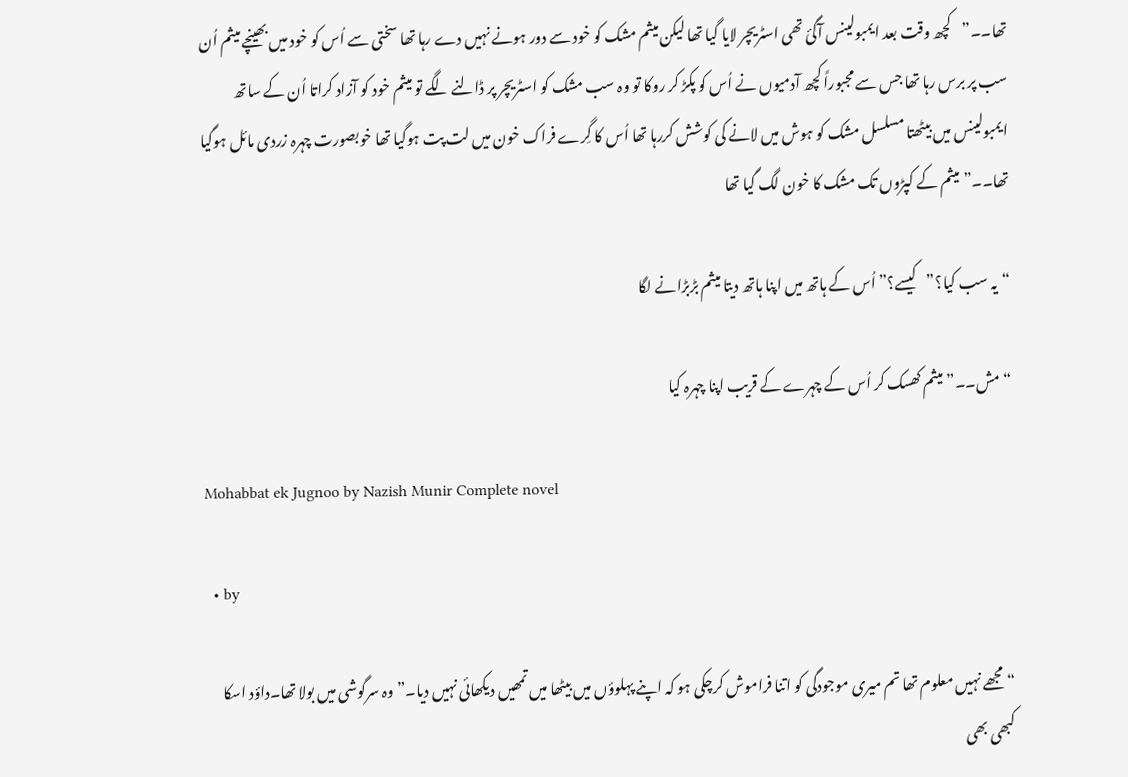تھا۔۔”کچھ وقت بعد ایمبولینس آگئ تھی اسٹریچر لایا گیا تھا لیکن میثم مشک کو خود سے دور ہونے نہیں دے رہا تھا سختی سے اُس کو خود میں بھینچے میثم اُن سب پر برس رہا تھا جس سے مجبوراً کچھ آدمیوں نے اُس کو پکڑ کر روکا تو وہ سب مشک کو اسٹریچر پر ڈالنے لگے تو میثم خود کو آزاد کراتا اُن کے ساتھ ایمبولینس میں بیٹھتا مسلسل مشک کو ہوش میں لانے کی کوشش کررہا تھا اُس کا گِرے فراک خون میں لت پت ہوگیا تھا خوبصورت چہرہ زردی مائل ہوگیا تھا۔۔”میثم کے کپڑوں تک مشک کا خون لگ گیا تھا

“یہ سب کیا؟”کیسے؟”اُس کے ہاتھ میں اپنا ہاتھ دیتا میثم بڑبڑانے لگا

“مش۔۔”میثم کھسک کر اُس کے چہرے کے قریب اپنا چہرہ کیا

Mohabbat ek Jugnoo by Nazish Munir Complete novel

  • by

“مجھے نہیں معلوم تھا تم میری موجودگی کو اتنا فراموش کرچکی ہو کہ اپنے پہلوؤں میں بیٹھا میں تمھیں دیکھائی نہیں دیا۔”وہ سرگوشی میں بولا تھا۔داؤد اسکا کبھی بھی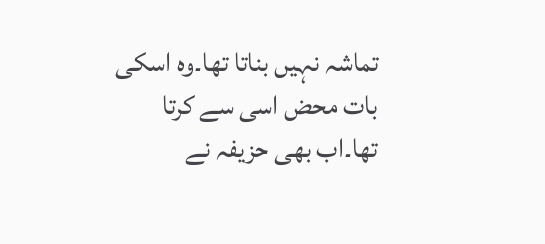تماشہ نہیں بناتا تھا۔وہ اسکی بات محض اسی سے کرتا تھا۔اب بھی حزیفہ نے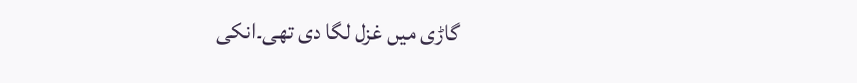گاڑی میں غزل لگا دی تھی۔انکی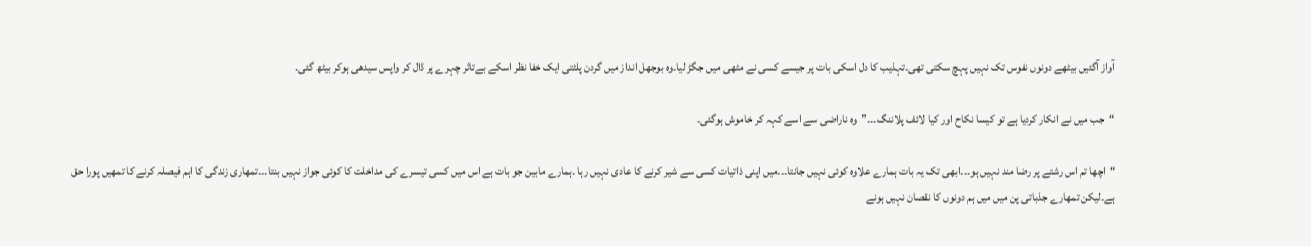آواز آگئیں بیٹھے دونوں نفوس تک نہیں پہچ سکتی تھی۔تہذیب کا دل اسکی بات پر جیسے کسی نے مٹھی میں جگڑ لیا۔وہ بوجھل انداز میں گردن پلٹتی ایک خفا نظر اسکے بےتاثر چہرے پر ڈال کر واپس سیدھی ہوکر بیٹھ گئی۔

“جب میں نے انکار کردیا ہے تو کیسا نکاح اور کیا لائف پلاننگ۔۔۔”وہ ناراضی سے اسے کہہ کر خاموش ہوگئی۔

“اچھا تم اس رشتے پر رضا مند نہیں ہو۔۔۔ابھی تک یہ بات ہمارے علاوہ کوئی نہیں جانتا۔۔۔میں اپنی ذاتیات کسی سے شیر کرنے کا عادی نہیں رہا ۔ہمارے مابین جو بات ہے اس میں کسی تیسرے کی مداخلت کا کوئی جواز نہیں بنتا۔۔۔تمھاری زندگی کا اہم فیصلہ کرنے کا تمھیں پورا حق ہے۔لیکن تمھارے جذباتی پن میں میں ہم دونوں کا نقصان نہیں ہونے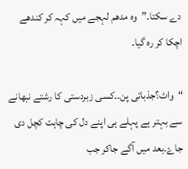دے سکتا۔”وہ مدھم لہجے میں کہہ کر کندھے اچکا کر رہ گیا۔

“واٹ؟جذباتی پن۔۔کسی زبردستی کا رشتے نبھانے سے بہتر ہے پہلے ہی اپنے دل کی چاہت کچل دی جاۓ۔بعد میں آگے جاکر جب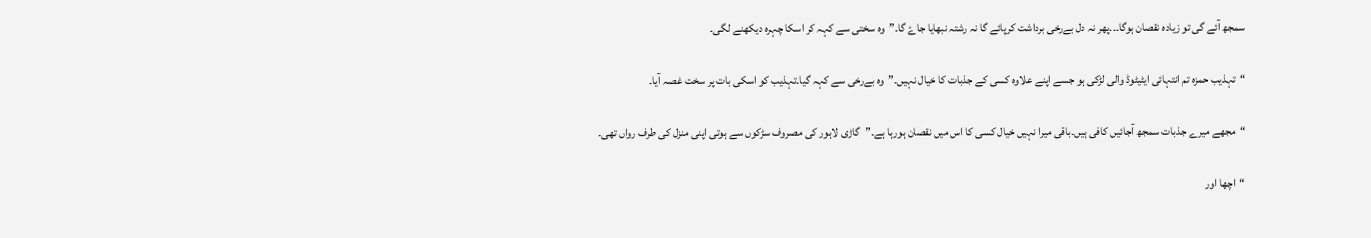سمجھ آئے گی تو زیادہ نقصان ہوگا۔۔۔پھر نہ دل بےرخی برداشت کرپائے گا نہ رشتہ نبھایا جاۓ گا۔”وہ سختی سے کہہ کر اسکا چہرہ دیکھنے لگی۔

“تہذیب حمزہ تم انتہائی ایٹیٹوڈ والی لڑکی ہو جسے اپنے علاوہ کسی کے جذبات کا خیال نہیں۔”وہ بےرخی سے کہہ گیا۔تہذیب کو اسکی بات پر سخت غصہ آیا۔

“مجھے میرے جذبات سمجھ آجائیں کافی ہیں۔باقی میرا نہیں خیال کسی کا اس میں نقصان ہورہا ہے۔”گاڑی لاہور کی مصروف سڑکوں سے ہوتی اپنی منزل کی طرف رواں تھی۔

“اچھا اور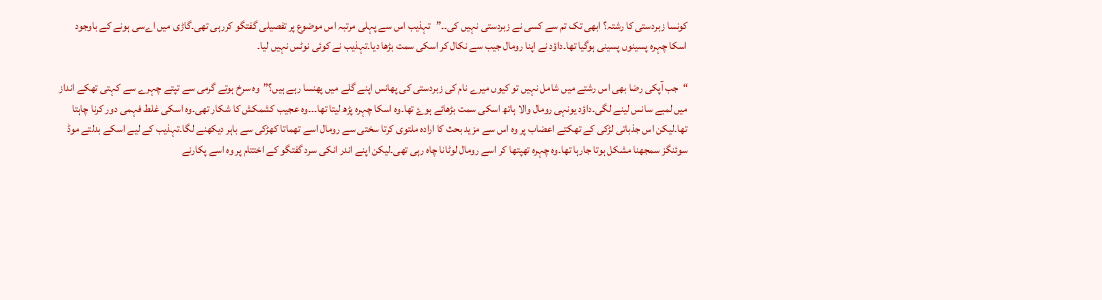کونسا زبردستی کا رشتہ؟ ابھی تک تم سے کسی نے زبردستی نہیں کی۔۔”تہذیب اس سے پہلی مرتبہ اس موضوع پر تفصيلی گفتگو کررہی تھی۔گاڑی میں اےسی ہونے کے باوجود اسکا چہرہ پسینوں پسینی ہوگیا تھا۔داؤد نے اپنا رومال جیب سے نکال کر اسکی سمت بڑھا دیا۔تہذیب نے کوئی نوٹس نہیں لیا۔

“جب آپکی رضا بھی اس رشتے میں شامل نہیں تو کیوں میرے نام کی زبردستی کی پھانس اپنے گلے میں پھنسا رہے ہیں؟”وہ سرخ ہوتے گرمی سے تپتے چہرے سے کہتی تھکے انداز میں لمبے سانس لینے لگی۔داؤد یونہی رومال والا ہاتھ اسکی سمت بڑھائے ہوۓ تھا۔وہ اسکا چہرہ پڑھ لیتا تھا۔۔۔وہ عجیب کشمکش کا شکار تھی۔وہ اسکی غلط فہمی دور کرنا چاہتا تھا۔لیکن اس جذباتی لڑکی کے تھکتے اعضاب پر وہ اس سے مزید بحث کا ارادہ ملتوی کرتا سختی سے رومال اسے تھماتا کھڑکی سے باہر دیکھنے لگا۔تہذیب کے لیے اسکے بدلتے موڈ سوئنگز سمجھنا مشکل ہوتا جارہا تھا۔وہ چہرہ تھپتھا کر اسے رومال لوٹانا چاہ رہی تھی۔لیکن اپنے اندر انکی سرد گفتگو کے اختتام پر وہ اسے پکارنے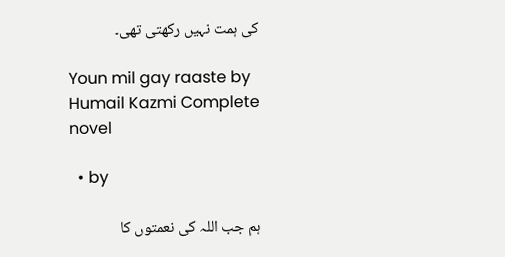کی ہمت نہیں رکھتی تھی۔

Youn mil gay raaste by Humail Kazmi Complete novel

  • by

ہم جب اللہ کی نعمتوں کا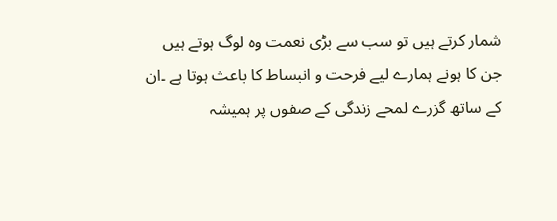شمار کرتے ہیں تو سب سے بڑی نعمت وہ لوگ ہوتے ہیں جن کا ہونے ہمارے لیے فرحت و انبساط کا باعث ہوتا ہے ۔ان کے ساتھ گزرے لمحے زندگی کے صفوں پر ہمیشہ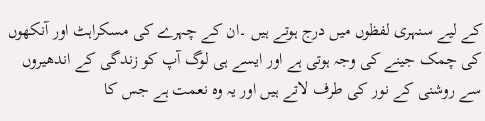کے لیے سنہری لفظوں میں درج ہوتے ہیں ۔ان کے چہرے کی مسکراہٹ اور آنکھوں کی چمک جینے کی وجہ ہوتی ہے اور ایسے ہی لوگ آپ کو زندگی کے اندھیروں سے روشنی کے نور کی طرف لاتے ہیں اور یہ وہ نعمت ہے جس کا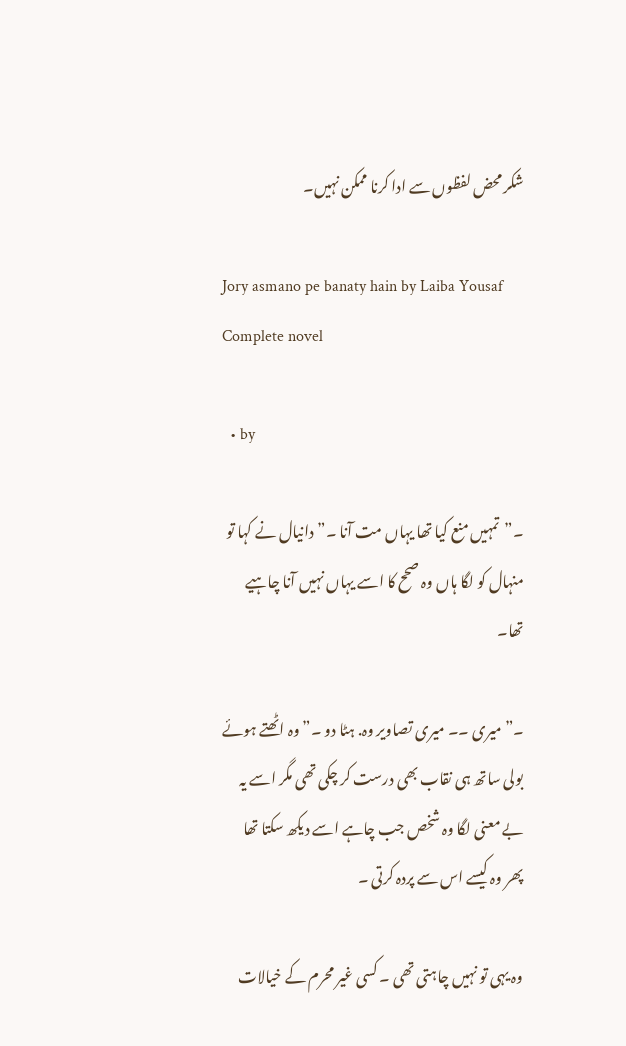شکر محض لفظوں سے ادا کرنا ممکن نہیں۔

Jory asmano pe banaty hain by Laiba Yousaf Complete novel

  • by

۔”تمہیں منع کیا تھا یہاں مت آنا ۔”دانیال نے کہا تو منہال کو لگا ہاں وہ صحح کا اسے یہاں نہیں آنا چاہیے تھا۔

۔”میری ۔۔ میری تصاویر وہ. ہٹا دو ۔”وہ اٹھتے ہوئے بولی ساتھ ہی نقاب بھی درست کر چکی تھی مگر اسے یہ بے معنی لگا وہ شخص جب چاہے اسے دیکھ سکتا تھا پھر وہ کیسے اس سے پردہ کرتی ۔

وہ یہی تو نہیں چاہتی تھی ۔ کسی غیر محرم کے خیالات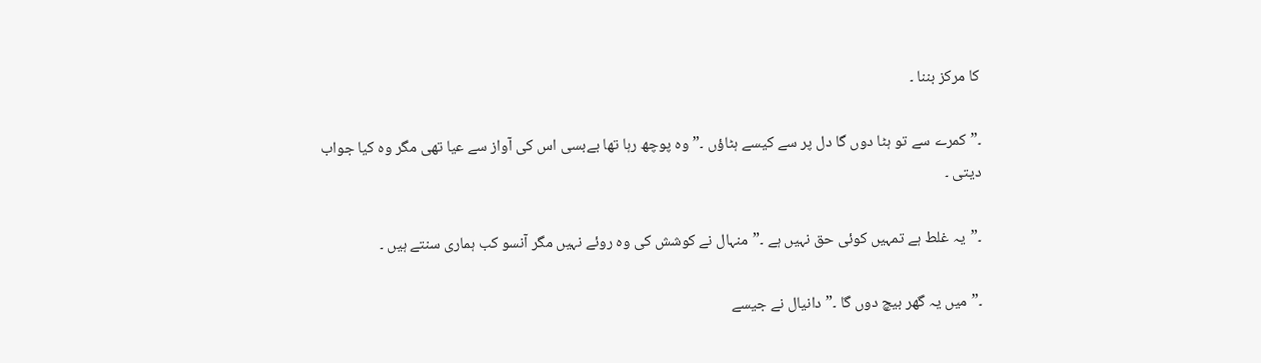کا مرکز بننا ۔

۔”کمرے سے تو ہٹا دوں گا دل پر سے کیسے ہٹاؤں ۔”وہ پوچھ رہا تھا بےبسی اس کی آواز سے عیا تھی مگر وہ کیا جواب دیتی ۔

۔”یہ غلط ہے تمہیں کوئی حق نہیں ہے ۔”منہال نے کوشش کی وہ روئے نہیں مگر آنسو کب ہماری سنتے ہیں ۔

۔”میں یہ گھر بیچ دوں گا ۔”دانیال نے جیسے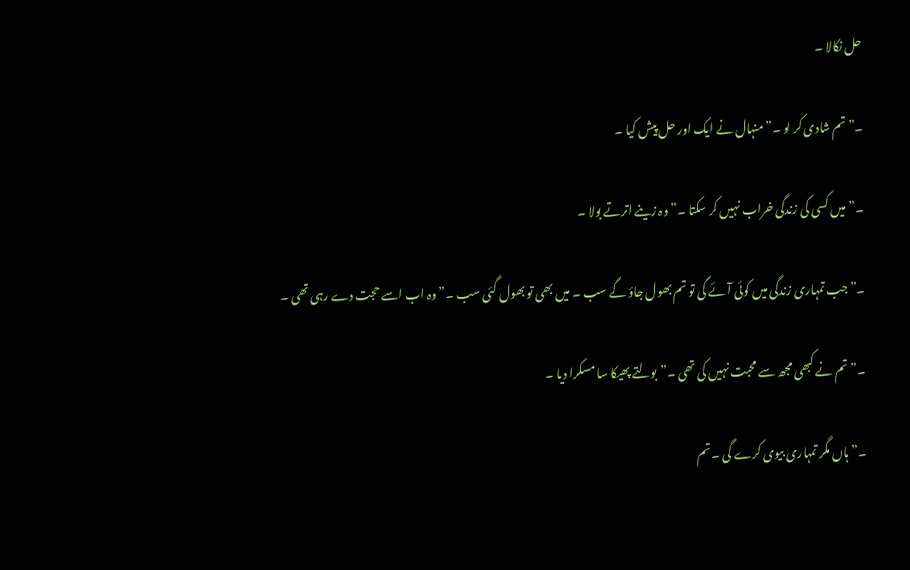حل نکالا ۔

۔”تم شادی کر لو ۔”منہال نے ایک اور حل پیش کیا ۔

۔” میں کسی کی زندگی خراب نہیں کر سکتا ۔”وہ زینے اترتے بولا ۔

۔”جب تمہاری زندگی میں کوئی آئے گی تو تم بھول جاؤ گے سب ۔ میں بھی تو بھول گئی سب ۔”وہ اب اسے حجت دے رہی تھی ۔

۔”تم نے کبھی مجھ سے محبت نہیں کی تھی ۔”بولتے پھیکا سا مسکرا دیا ۔

۔” ہاں مگر تمہاری بیوی کرے گی ۔ تم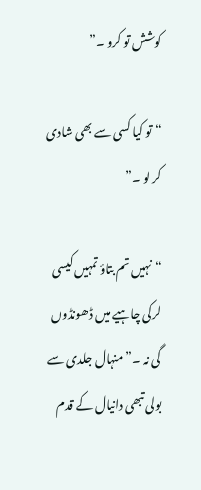کوشش تو کرو ۔”

“تو کیا کسی سے بھی شادی کر لو ۔”

“نہیں تم بتاؤ تمہیں کیسی لرکی چاہیے میں ڈھونڈوں گی نہ ۔”منہال جلدی سے بولی تبھی دانیال کے قدم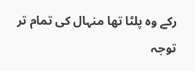رکے وہ پلٹا تھا منہال کی تمام تر توجہ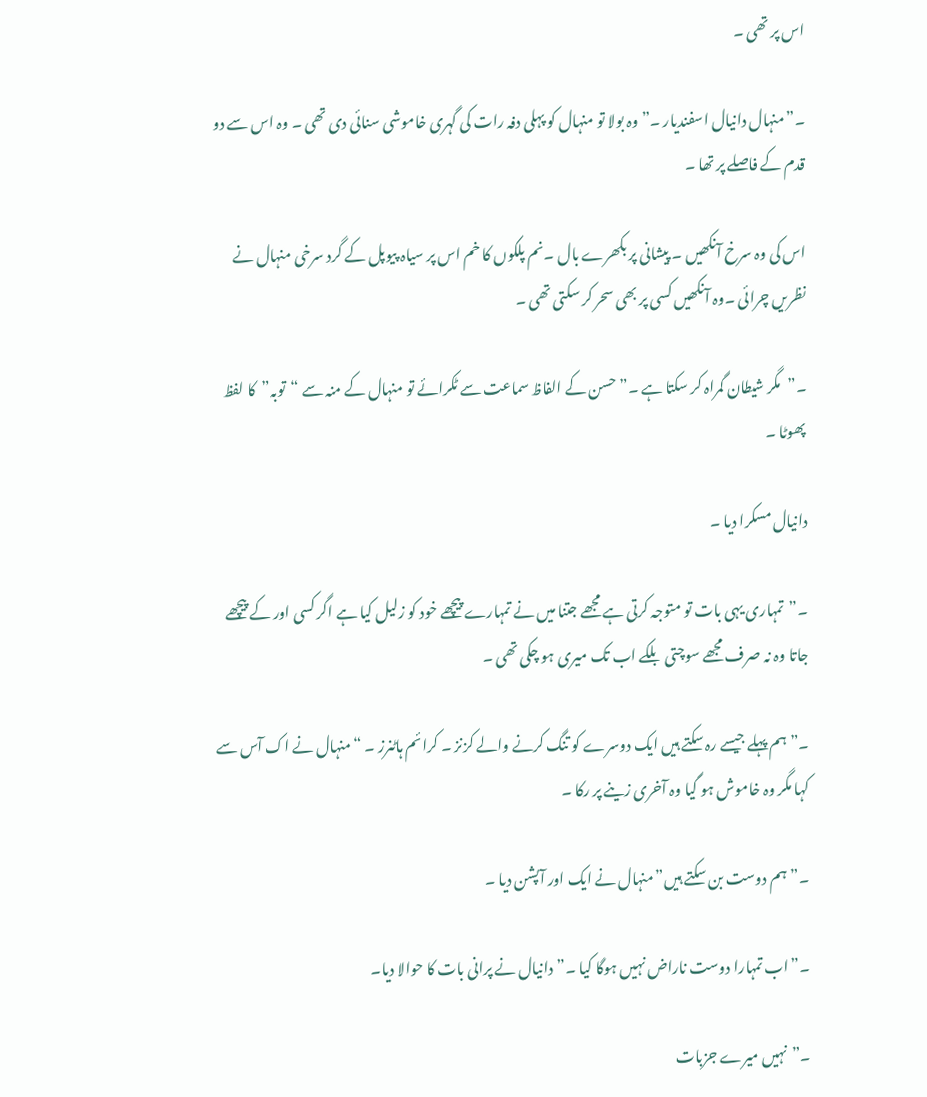اس پر تھی ۔

۔”منہال دانیال اسفندیار ۔”وہ بولا تو منہال کو پہلی دفہ رات کی گہری خاموشی سنائی دی تھی ۔ وہ اس سے دو قدم کے فاصلے پر تھا ۔

اس کی وہ سرخ آنکھیں ۔ پیشانی پر بکھرے بال ۔نم پلکوں کا خم اس پر سیاہ پیوپل کے گرد سرخی منہال نے نظریں چرائی ۔وہ آنکھیں کسی پر بھی سحر کر سکتی تھی ۔

۔”مگر شیطان گمراہ کر سکتا ہے ۔” حسن کے الفاظ سماعت سے ٹکرائے تو منہال کے منہ سے “توبہ”کا لفظ پھوٹا ۔

دانیال مسکرا دیا ۔

۔”تمہاری یہی بات تو متوجہ کرتی ہے مجھے جتنا میں نے تمہارے پیچھے خود کو زلیل کیا ہے اگر کسی اور کے پیچھے جاتا وہ نہ صرف مجھے سوچتی بلکے اب تک میری ہو چکی تھی ۔

۔”ہم پہلے جیسے رہ سکتے ہیں ایک دوسرے کو تنگ کرنے والے کزنز ۔ کرائم ہاٹنرز ۔ “منہال نے اک آس سے کہا مگر وہ خاموش ہو گیا وہ آخری زینے پر رکا ۔

۔”ہم دوست بن سکتے ہیں”منہال نے ایک اور آپشن دیا ۔

۔”اب تمہارا دوست ناراض نہیں ہوگا کیا ۔”دانیال نے پرانی بات کا حوالا دیا۔

۔”نہیں میرے جزبات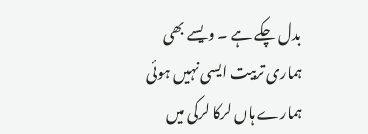بدل چکے ہے ۔ ویسے بھی ہماری تربیت ایسی نہیں ہوئی ہمارے ہاں لرکا لرکی میں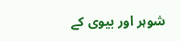شوہر اور بیوی کے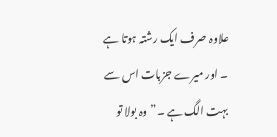علاوہ صرف ایک رشتہ ہوتا ہے ۔ اور میرے جزبات اس سے بہت الگ ہے ۔”وہ بولا تو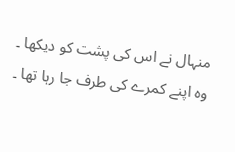منہال نے اس کی پشت کو دیکھا ۔ وہ اپنے کمرے کی طرف جا رہا تھا ۔